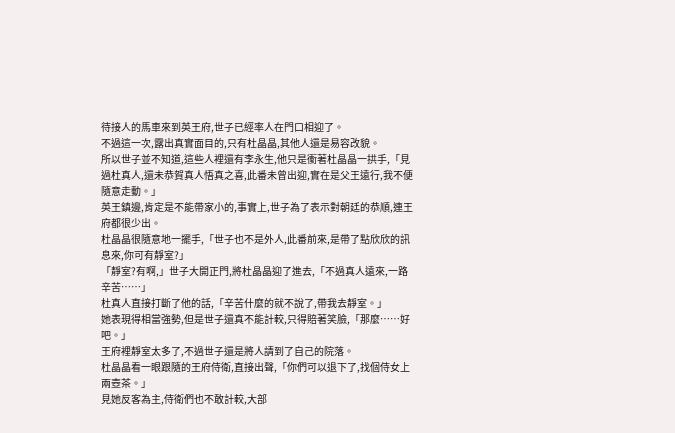待接人的馬車來到英王府,世子已經率人在門口相迎了。
不過這一次,露出真實面目的,只有杜晶晶,其他人還是易容改貌。
所以世子並不知道,這些人裡還有李永生,他只是衝著杜晶晶一拱手,「見過杜真人,還未恭賀真人悟真之喜,此番未曾出迎,實在是父王遠行,我不便隨意走動。」
英王鎮邊,肯定是不能帶家小的,事實上,世子為了表示對朝廷的恭順,連王府都很少出。
杜晶晶很隨意地一擺手,「世子也不是外人,此番前來,是帶了點欣欣的訊息來,你可有靜室?」
「靜室?有啊,」世子大開正門,將杜晶晶迎了進去,「不過真人遠來,一路辛苦……」
杜真人直接打斷了他的話,「辛苦什麼的就不說了,帶我去靜室。」
她表現得相當強勢,但是世子還真不能計較,只得賠著笑臉,「那麼……好吧。」
王府裡靜室太多了,不過世子還是將人請到了自己的院落。
杜晶晶看一眼跟隨的王府侍衛,直接出聲,「你們可以退下了,找個侍女上兩壺茶。」
見她反客為主,侍衛們也不敢計較,大部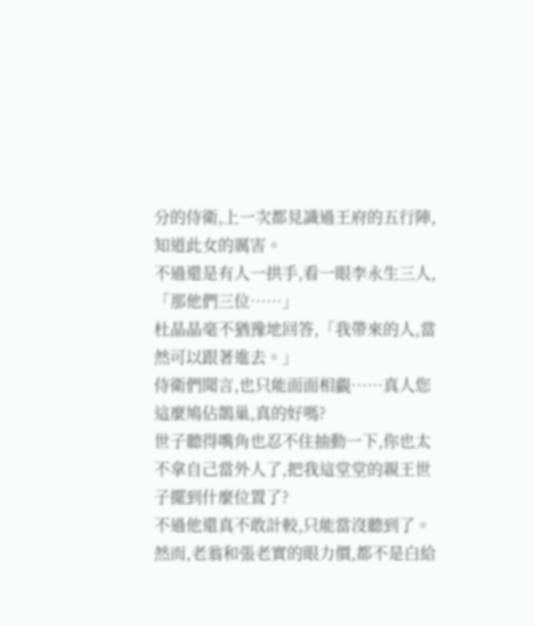分的侍衛,上一次都見識過王府的五行陣,知道此女的厲害。
不過還是有人一拱手,看一眼李永生三人,「那他們三位……」
杜晶晶毫不猶豫地回答,「我帶來的人,當然可以跟著進去。」
侍衛們聞言,也只能面面相覷……真人您這麼鳩佔鵲巢,真的好嗎?
世子聽得嘴角也忍不住抽動一下,你也太不拿自己當外人了,把我這堂堂的親王世子擺到什麼位置了?
不過他還真不敢計較,只能當沒聽到了。
然而,老翁和張老實的眼力價,都不是白給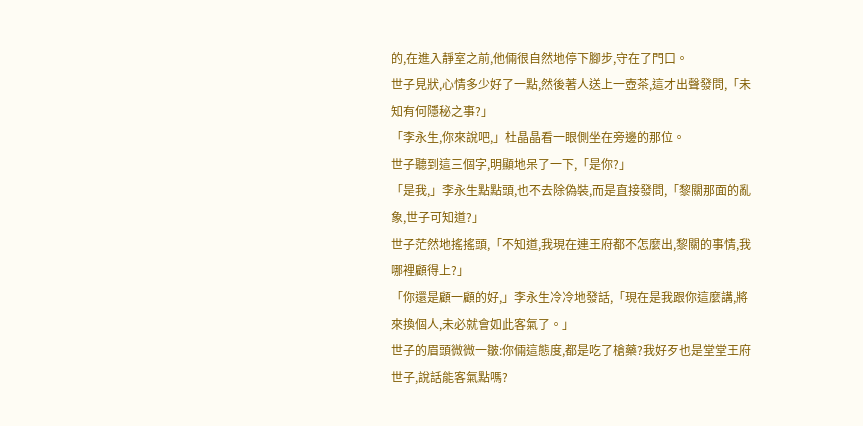的,在進入靜室之前,他倆很自然地停下腳步,守在了門口。
世子見狀,心情多少好了一點,然後著人送上一壺茶,這才出聲發問,「未知有何隱秘之事?」
「李永生,你來說吧,」杜晶晶看一眼側坐在旁邊的那位。
世子聽到這三個字,明顯地呆了一下,「是你?」
「是我,」李永生點點頭,也不去除偽裝,而是直接發問,「黎關那面的亂象,世子可知道?」
世子茫然地搖搖頭,「不知道,我現在連王府都不怎麼出,黎關的事情,我哪裡顧得上?」
「你還是顧一顧的好,」李永生冷冷地發話,「現在是我跟你這麼講,將來換個人,未必就會如此客氣了。」
世子的眉頭微微一皺:你倆這態度,都是吃了槍藥?我好歹也是堂堂王府世子,說話能客氣點嗎?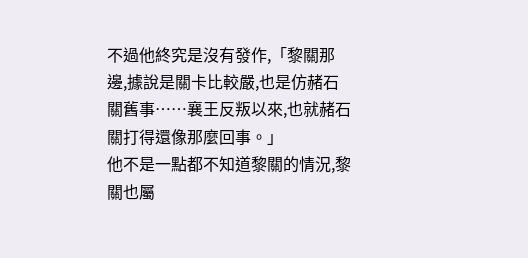不過他終究是沒有發作,「黎關那邊,據說是關卡比較嚴,也是仿赭石關舊事……襄王反叛以來,也就赭石關打得還像那麼回事。」
他不是一點都不知道黎關的情況,黎關也屬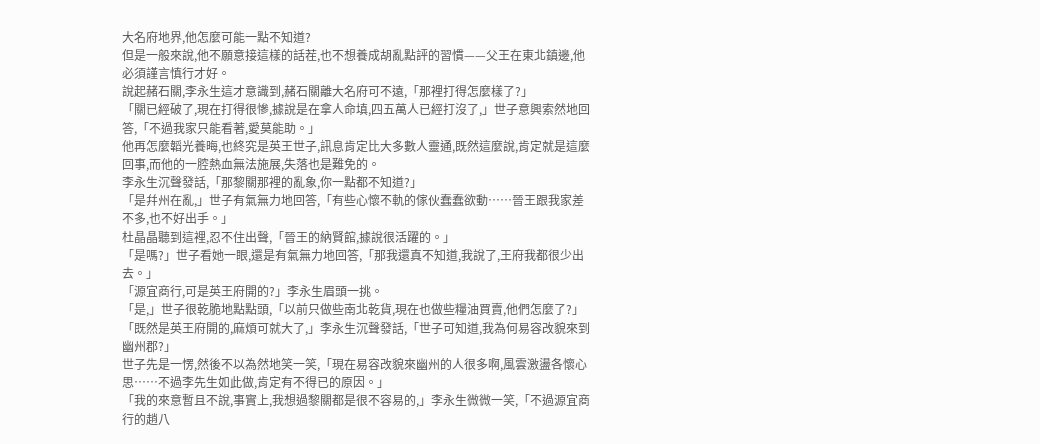大名府地界,他怎麼可能一點不知道?
但是一般來說,他不願意接這樣的話茬,也不想養成胡亂點評的習慣——父王在東北鎮邊,他必須謹言慎行才好。
說起赭石關,李永生這才意識到,赭石關離大名府可不遠,「那裡打得怎麼樣了?」
「關已經破了,現在打得很慘,據說是在拿人命填,四五萬人已經打沒了,」世子意興索然地回答,「不過我家只能看著,愛莫能助。」
他再怎麼韜光養晦,也終究是英王世子,訊息肯定比大多數人靈通,既然這麼說,肯定就是這麼回事,而他的一腔熱血無法施展,失落也是難免的。
李永生沉聲發話,「那黎關那裡的亂象,你一點都不知道?」
「是幷州在亂,」世子有氣無力地回答,「有些心懷不軌的傢伙蠢蠢欲動……晉王跟我家差不多,也不好出手。」
杜晶晶聽到這裡,忍不住出聲,「晉王的納賢館,據說很活躍的。」
「是嗎?」世子看她一眼,還是有氣無力地回答,「那我還真不知道,我說了,王府我都很少出去。」
「源宜商行,可是英王府開的?」李永生眉頭一挑。
「是,」世子很乾脆地點點頭,「以前只做些南北乾貨,現在也做些糧油買賣,他們怎麼了?」
「既然是英王府開的,麻煩可就大了,」李永生沉聲發話,「世子可知道,我為何易容改貌來到幽州郡?」
世子先是一愣,然後不以為然地笑一笑,「現在易容改貌來幽州的人很多啊,風雲激盪各懷心思……不過李先生如此做,肯定有不得已的原因。」
「我的來意暫且不說,事實上,我想過黎關都是很不容易的,」李永生微微一笑,「不過源宜商行的趙八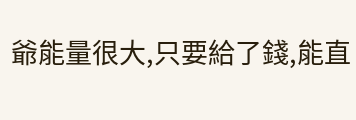爺能量很大,只要給了錢,能直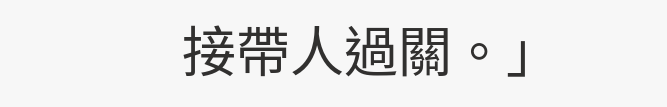接帶人過關。」